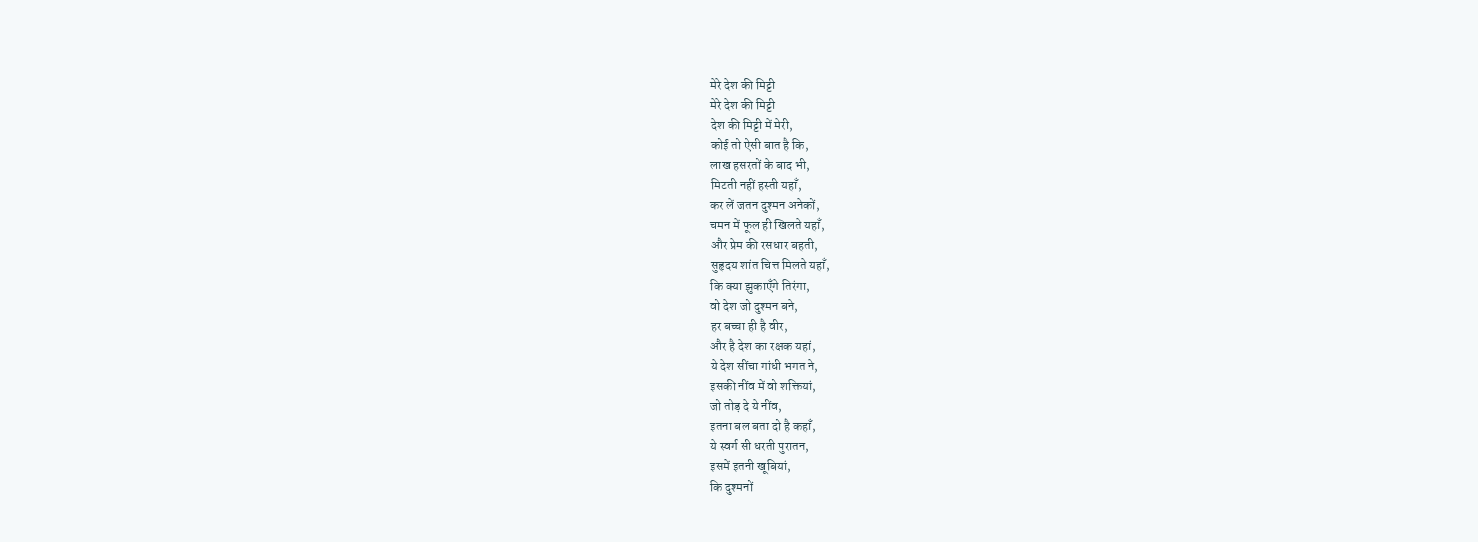मेरे देश की मिट्टी
मेरे देश की मिट्टी
देश की मिट्टी में मेरी,
कोई तो ऐसी बात है कि,
लाख हसरतों के बाद भी,
मिटती नहीं हस्ती यहाँ,
कर लें जतन दुश्मन अनेकों,
चमन में फूल ही खिलते यहाँ,
और प्रेम की रसधार बहती,
सुहृदय शांत चित्त मिलते यहाँ,
कि क्या झुकाएँगे तिरंगा,
वो देश जो दुश्मन बने,
हर बच्चा ही है वीर,
और है देश का रक्षक यहां,
ये देश सींचा गांधी भगत ने,
इसकी नींव में वो शक्तियां,
जो तोड़ दे ये नींव,
इतना बल बता दो है कहाँ,
ये स्वर्ग सी धरती पुरातन,
इसमें इतनी खूबियां,
कि दुश्मनों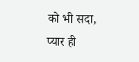को भी सदा,
प्यार ही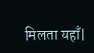मिलता यहाँ|